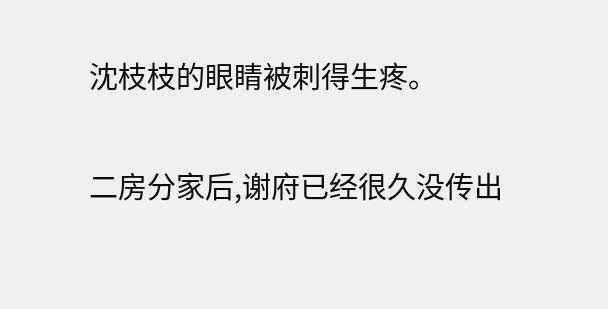沈枝枝的眼睛被刺得生疼。

二房分家后,谢府已经很久没传出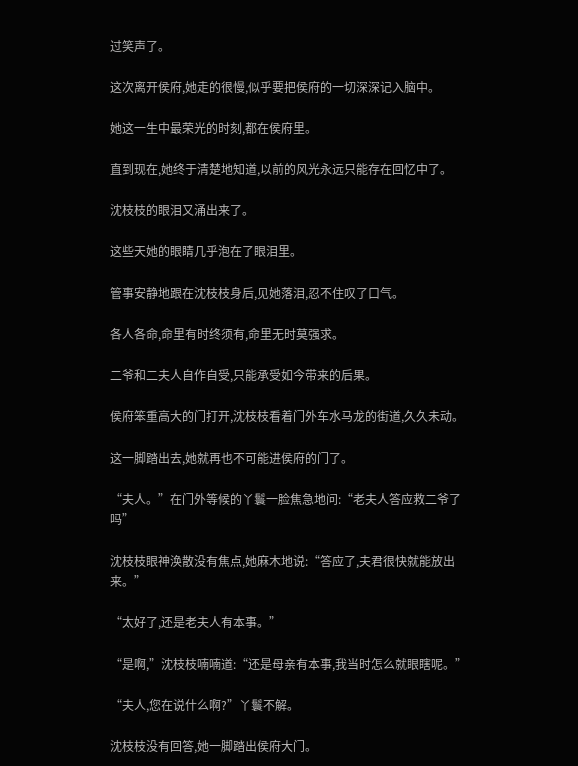过笑声了。

这次离开侯府,她走的很慢,似乎要把侯府的一切深深记入脑中。

她这一生中最荣光的时刻,都在侯府里。

直到现在,她终于清楚地知道,以前的风光永远只能存在回忆中了。

沈枝枝的眼泪又涌出来了。

这些天她的眼睛几乎泡在了眼泪里。

管事安静地跟在沈枝枝身后,见她落泪,忍不住叹了口气。

各人各命,命里有时终须有,命里无时莫强求。

二爷和二夫人自作自受,只能承受如今带来的后果。

侯府笨重高大的门打开,沈枝枝看着门外车水马龙的街道,久久未动。

这一脚踏出去,她就再也不可能进侯府的门了。

“夫人。”在门外等候的丫鬟一脸焦急地问:“老夫人答应救二爷了吗”

沈枝枝眼神涣散没有焦点,她麻木地说:“答应了,夫君很快就能放出来。”

“太好了,还是老夫人有本事。”

“是啊,”沈枝枝喃喃道:“还是母亲有本事,我当时怎么就眼瞎呢。”

“夫人,您在说什么啊?”丫鬟不解。

沈枝枝没有回答,她一脚踏出侯府大门。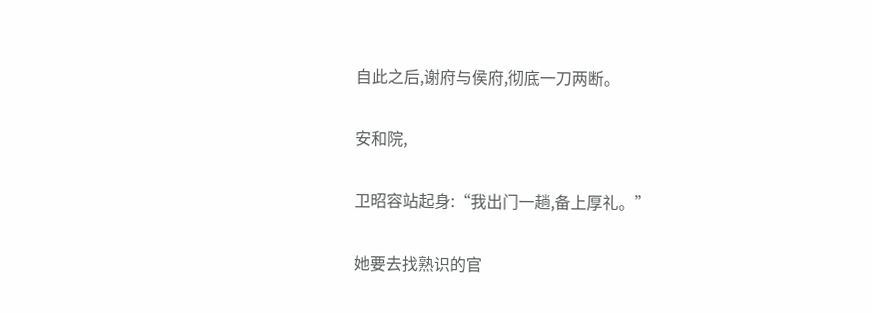自此之后,谢府与侯府,彻底一刀两断。

安和院,

卫昭容站起身:“我出门一趟,备上厚礼。”

她要去找熟识的官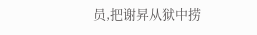员,把谢昇从狱中捞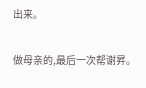出来。

做母亲的,最后一次帮谢昇。